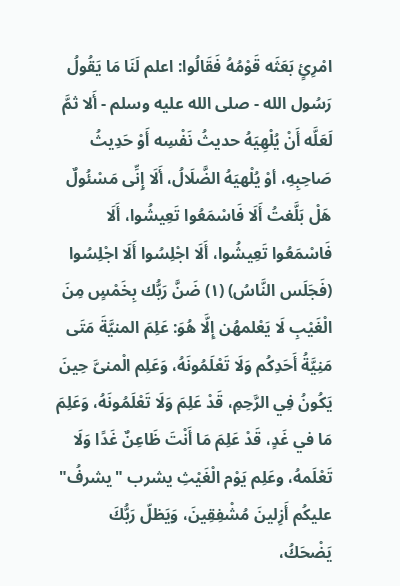امْرِئٍ بَعَثَه قَوْمُهُ فَقَالُوا: اعلم لَنَا مَا يَقُولُ رَسُول الله - صلى الله عليه وسلم - أَلا ثمَّ لَعَلَّه أَنْ يُلْهِيَهُ حديثُ نَفْسِه أَوْ حَدِيثُ صَاحِبِهِ، أوْ يُلْهيَهُ الضَّلَالُ، أَلَا إِنِّى مَسْئُولٌ هَلْ بَلَّغتُ أَلَا فَاسْمَعُوا تَعِيشُوا، أَلَا فَاسْمَعُوا تَعِيشُوا، أَلَا اجْلِسُوا أَلَا اجْلِسُوا (فَجَلَس النَّاسُ) (١) ضَنَّ رَبُّك بِخَمْسٍ مِنَ الْغَيْبِ لَا يَعْلمهُن إِلَّا هُوَ: عَلِمَ المنيَّةَ مَتَى مَنِيَّةُ أَحَدِكُم وَلَا تَعْلَمُونَهُ، وَعَلِم الْمنىَّ حِينَ يَكُونُ فِي الرَّحِمِ، قَدْ عَلِمَ وَلَا تَعْلَمُونَهُ، وَعَلِمَ مَا في غَدٍ، قَدْ عَلِمَ مَا أَنْتَ ظَاعِنٌ غَدًا وَلَا تَعْلَمهُ، وعَلِم يَوْم الْغَيْثِ يشرب "يشرفُ" عليكُم أَزِلينَ مُشْفِقِينَ، وَيَظلّ رَبُّكَ يَضْحَكُ،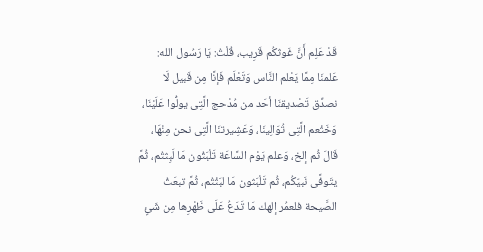قَدْ عَلِم أَنَّ غَوثكُم قَرِيب، قُلْتُ: يَا رَسُول الله: عَلمنَا مِمَّا يَعْلم النَّاس وَتَعْلَم فَإنَّا مِن قَبيل لَا نصدِّق تَصْديقنَا أحَد من مُدْحج الَّتِى يولُّوا عَلَيْنَا، وَخَثْعم الَّتِى تُوَالِينَا، وَعَشِيرتنَا الَّتِى نحن مِنْهَا، قَالَ ثُم إلخ، وَعلم يَوْم السَّاعَة تَلْبَثُون مَا لَبِثتُم، ثُمَّ يتَوفَّى نَبيّكُم، ثُم تَلْبَثون مَا لبَثْتُم، ثُمَّ تبعَثُ الصَّيحة فلعمُر إلهك مَا تَدَعُ عَلَى ظَهْرِها مِن شَئٍ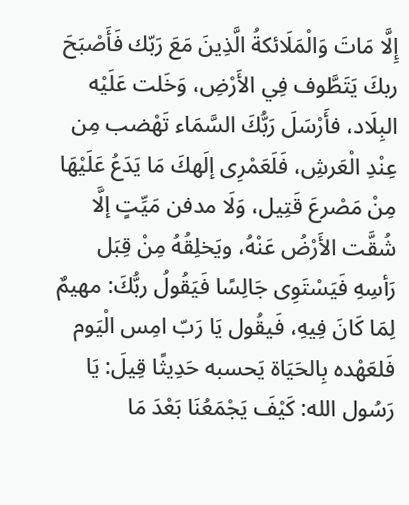إِلَّا مَاتَ وَالْمَلَائكةُ الَّذِينَ مَعَ رَبّك فَأَصْبَحَ ربكَ يَتَطَّوف فِي الأَرْضِ، وَخَلت عَلَيْه البِلَاد، فأَرْسَلَ رَبُّكَ السَّمَاء تَهْضب مِن عِنْدِ الْعَرشِ، فَلَعَمْرِى إلَهكَ مَا يَدَعُ عَلَيْهَا مِنْ مَصْرعَ قَتِيل، وَلَا مدفن مَيِّتٍ إلَّا شُقَّت الأَرْضُ عَنْهُ، ويَخلِقُهُ مِنْ قِبَل رَأسِهِ فَيَسْتَوِى جَالِسًا فَيَقُولُ ربُّكَ: مهيمٌ لِمَا كَانَ فِيهِ، فَيقُول يَا رَبّ امِس الْيَوم فَلعَهْده بِالحَيَاة يَحسبه حَدِيثًا قِيلَ: يَا رَسُول الله: كَيْفَ يَجْمَعُنَا بَعْدَ مَا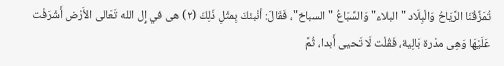تُمَزِّقُنَا الرَّيَاحُ وَالْبِلَاد "البلاء" وَالسِّبَاعُ "السباخ"، فَقَالَ: أنْبئكَ بِمثْلِ ذَلِكَ (٢) هى في إِل الله تَعَالى الأَرْض أَشْرَفْت عَلَيْهَا وَهِى مدْرة بَالِية، فَقُلْت لَا تَحيى أَبدا، ثُمَّ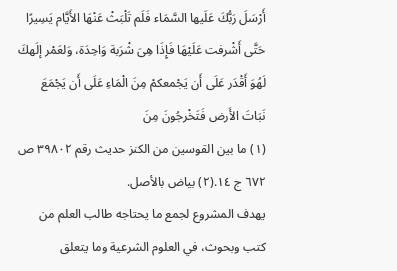أَرْسَلَ رَبُّكَ عَلَيها السَّمَاء فَلَم تَلْبَثْ عَنْهَا الأَيَّام يَسِيرًا حَتَّى أَشْرفت عَلَيْهَا فَإِذَا هِىَ شْرَبة وَاحِدَة، وَلعَمْر إلَهكَ لَهُوَ أَقْدَر عَلَى أَن يَجْمعكمْ مِنَ الْمَاءِ عَلَى أَن يَجْمَعَ نَبَاتَ الأَرض فَتَخْرجُونَ مِنَ
(١) ما بين القوسين من الكنز حديث رقم ٣٩٨٠٢ ص ٦٧٢ ج ١٤.(٢) بياض بالأصل.
يهدف المشروع لجمع ما يحتاجه طالب العلم من كتب وبحوث، في العلوم الشرعية وما يتعلق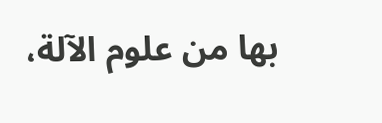بها من علوم الآلة،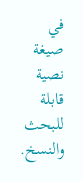في صيغة نصية قابلة للبحث والنسخ.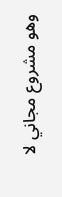وهو مشروع مجاني لا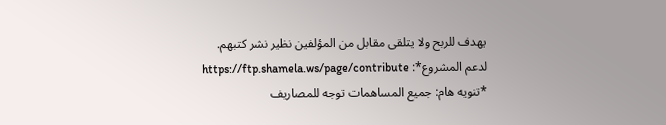يهدف للربح ولا يتلقى مقابل من المؤلفين نظير نشر كتبهم.
لدعم المشروع*: https://ftp.shamela.ws/page/contribute
*تنويه هام: جميع المساهمات توجه للمصاريف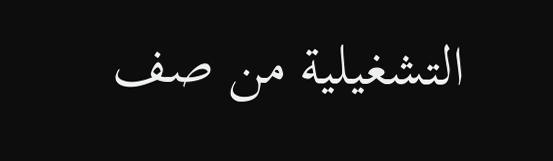التشغيلية من صف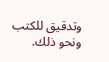وتدقيق للكتب ونحو ذلك.